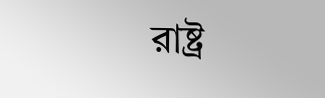রাষ্ট্র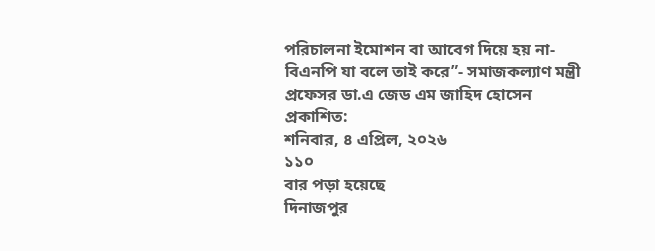পরিচালনা ইমোশন বা আবেগ দিয়ে হয় না-বিএনপি যা বলে তাই করে”- সমাজকল্যাণ মন্ত্রী প্রফেসর ডা.এ জেড এম জাহিদ হোসেন
প্রকাশিত:
শনিবার, ৪ এপ্রিল, ২০২৬
১১০
বার পড়া হয়েছে
দিনাজপুর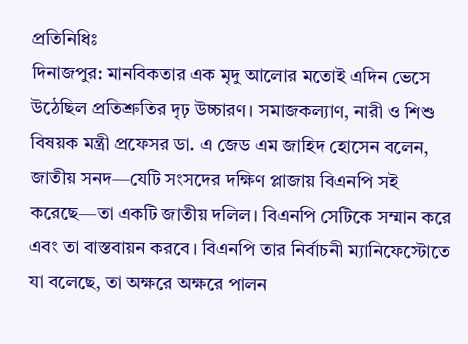প্রতিনিধিঃ
দিনাজপুর: মানবিকতার এক মৃদু আলোর মতোই এদিন ভেসে উঠেছিল প্রতিশ্রুতির দৃঢ় উচ্চারণ। সমাজকল্যাণ, নারী ও শিশু বিষয়ক মন্ত্রী প্রফেসর ডা. এ জেড এম জাহিদ হোসেন বলেন, জাতীয় সনদ—যেটি সংসদের দক্ষিণ প্লাজায় বিএনপি সই করেছে—তা একটি জাতীয় দলিল। বিএনপি সেটিকে সম্মান করে এবং তা বাস্তবায়ন করবে। বিএনপি তার নির্বাচনী ম্যানিফেস্টোতে যা বলেছে, তা অক্ষরে অক্ষরে পালন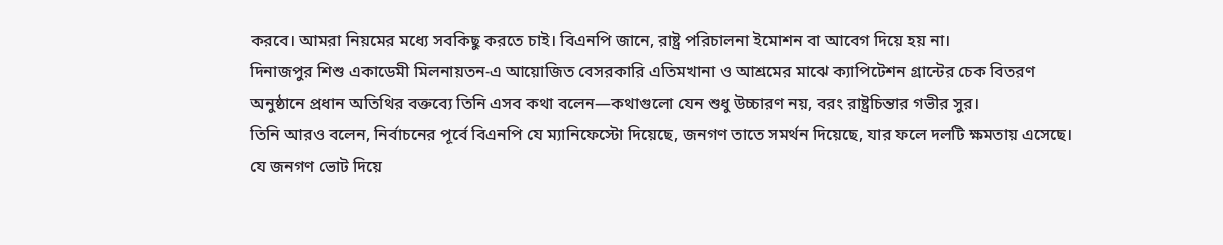করবে। আমরা নিয়মের মধ্যে সবকিছু করতে চাই। বিএনপি জানে, রাষ্ট্র পরিচালনা ইমোশন বা আবেগ দিয়ে হয় না।
দিনাজপুর শিশু একাডেমী মিলনায়তন-এ আয়োজিত বেসরকারি এতিমখানা ও আশ্রমের মাঝে ক্যাপিটেশন গ্রান্টের চেক বিতরণ অনুষ্ঠানে প্রধান অতিথির বক্তব্যে তিনি এসব কথা বলেন—কথাগুলো যেন শুধু উচ্চারণ নয়, বরং রাষ্ট্রচিন্তার গভীর সুর।
তিনি আরও বলেন, নির্বাচনের পূর্বে বিএনপি যে ম্যানিফেস্টো দিয়েছে, জনগণ তাতে সমর্থন দিয়েছে, যার ফলে দলটি ক্ষমতায় এসেছে। যে জনগণ ভোট দিয়ে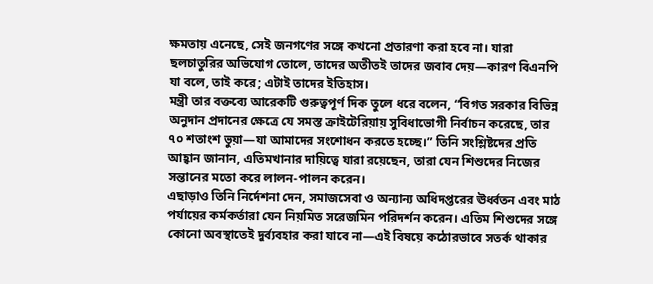ক্ষমতায় এনেছে, সেই জনগণের সঙ্গে কখনো প্রতারণা করা হবে না। যারা ছলচাতুরির অভিযোগ তোলে, তাদের অতীতই তাদের জবাব দেয়—কারণ বিএনপি যা বলে, তাই করে; এটাই তাদের ইতিহাস।
মন্ত্রী তার বক্তব্যে আরেকটি গুরুত্বপূর্ণ দিক তুলে ধরে বলেন, “বিগত সরকার বিভিন্ন অনুদান প্রদানের ক্ষেত্রে যে সমস্ত ক্রাইটেরিয়ায় সুবিধাভোগী নির্বাচন করেছে, তার ৭০ শতাংশ ভুয়া—যা আমাদের সংশোধন করতে হচ্ছে।” তিনি সংশ্লিষ্টদের প্রতি আহ্বান জানান, এতিমখানার দায়িত্বে যারা রয়েছেন, তারা যেন শিশুদের নিজের সন্তানের মতো করে লালন-পালন করেন।
এছাড়াও তিনি নির্দেশনা দেন, সমাজসেবা ও অন্যান্য অধিদপ্তরের ঊর্ধ্বতন এবং মাঠ পর্যায়ের কর্মকর্তারা যেন নিয়মিত সরেজমিন পরিদর্শন করেন। এতিম শিশুদের সঙ্গে কোনো অবস্থাতেই দুর্ব্যবহার করা যাবে না—এই বিষয়ে কঠোরভাবে সতর্ক থাকার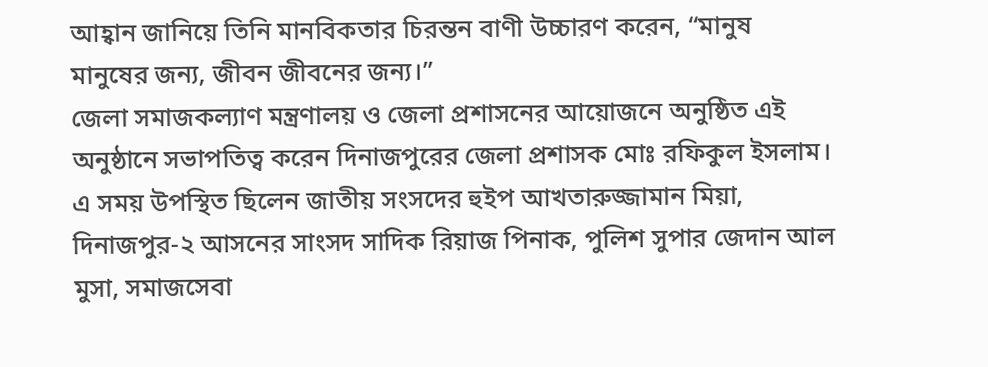আহ্বান জানিয়ে তিনি মানবিকতার চিরন্তন বাণী উচ্চারণ করেন, “মানুষ মানুষের জন্য, জীবন জীবনের জন্য।”
জেলা সমাজকল্যাণ মন্ত্রণালয় ও জেলা প্রশাসনের আয়োজনে অনুষ্ঠিত এই অনুষ্ঠানে সভাপতিত্ব করেন দিনাজপুরের জেলা প্রশাসক মোঃ রফিকুল ইসলাম।
এ সময় উপস্থিত ছিলেন জাতীয় সংসদের হুইপ আখতারুজ্জামান মিয়া, দিনাজপুর-২ আসনের সাংসদ সাদিক রিয়াজ পিনাক, পুলিশ সুপার জেদান আল মুসা, সমাজসেবা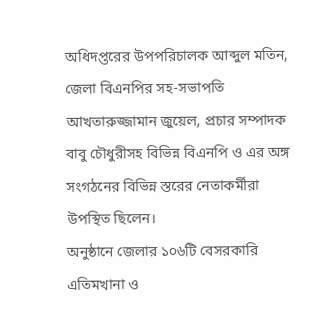অধিদপ্তরের উপপরিচালক আব্দুল মতিন, জেলা বিএনপির সহ-সভাপতি আখতারুজ্জামান জুয়েল, প্রচার সম্পাদক বাবু চৌধুরীসহ বিভিন্ন বিএনপি ও এর অঙ্গ সংগঠনের বিভিন্ন স্তরের নেতাকর্মীরা উপস্থিত ছিলেন।
অনুষ্ঠানে জেলার ১০৬টি বেসরকারি এতিমখানা ও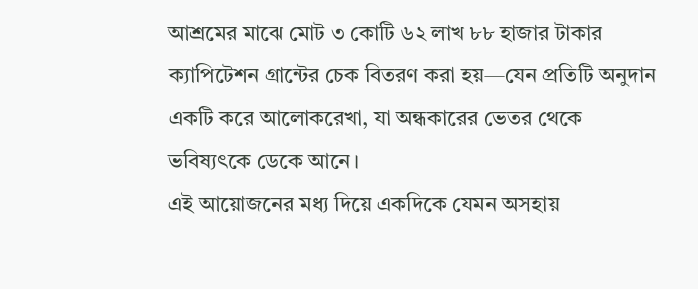আশ্রমের মাঝে মোট ৩ কোটি ৬২ লাখ ৮৮ হাজার টাকার ক্যাপিটেশন গ্রান্টের চেক বিতরণ করা হয়—যেন প্রতিটি অনুদান একটি করে আলোকরেখা, যা অন্ধকারের ভেতর থেকে ভবিষ্যৎকে ডেকে আনে।
এই আয়োজনের মধ্য দিয়ে একদিকে যেমন অসহায়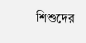শিশুদের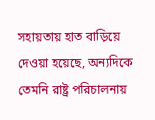সহায়তায় হাত বাড়িয়ে দেওয়া হয়েছে, অন্যদিকে তেমনি রাষ্ট্র পরিচালনায়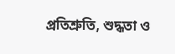প্রতিশ্রুতি, শুদ্ধতা ও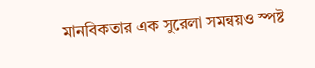মানবিকতার এক সুরেলা সমন্বয়ও স্পষ্ট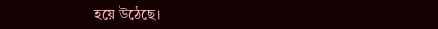হয়ে উঠেছে।